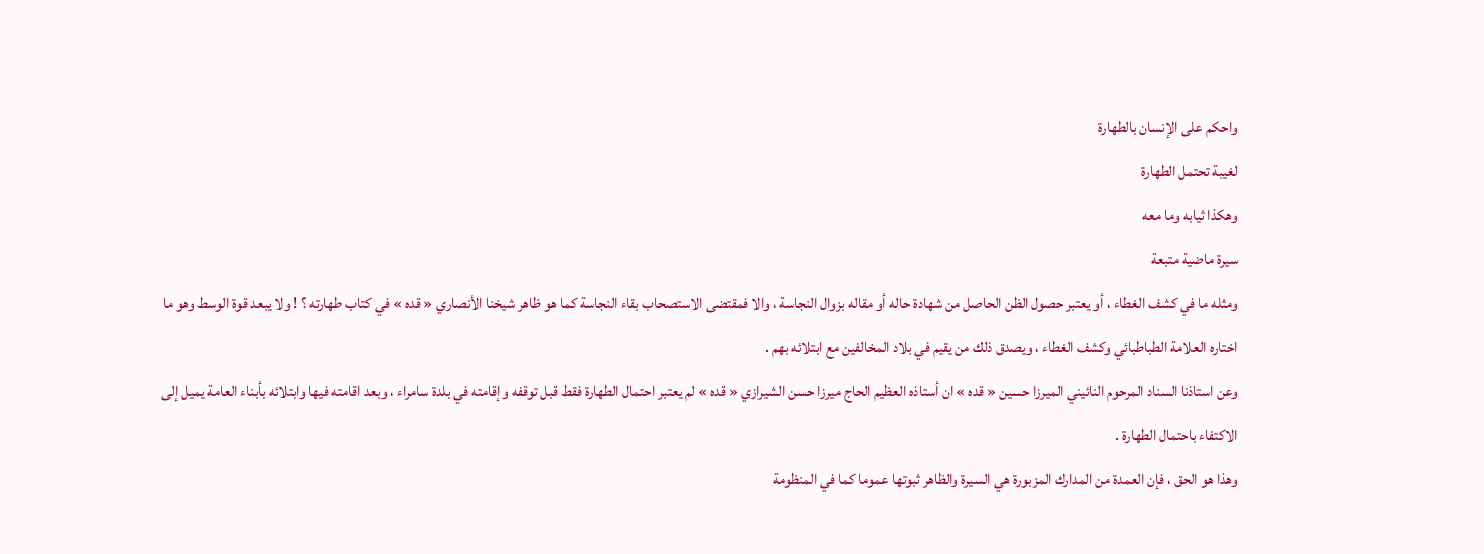واحكم على الإنسان بالطهارة
لغيبة تحتمل الطهارة
وهكذا ثيابه وما معه
سيرة ماضية متبعة
ومثله ما في كشف الغطاء ، أو يعتبر حصول الظن الحاصل من شهادة حاله أو مقاله بزوال النجاسة ، والا فمقتضى الاستصحاب بقاء النجاسة كما هو ظاهر شيخنا الأنصاري « قده » في كتاب طهارته ؟ ! ولا يبعد قوة الوسط وهو ما اختاره العلامة الطباطبائي وكشف الغطاء ، ويصدق ذلك من يقيم في بلاد المخالفين مع ابتلائه بهم .
وعن استاذنا السناد المرحوم النائيني الميرزا حسين « قده » ان أستاذه العظيم الحاج ميرزا حسن الشيرازي « قده » لم يعتبر احتمال الطهارة فقط قبل توقفه وإقامته في بلدة سامراء ، وبعد اقامته فيها وابتلائه بأبناء العامة يميل إلى الاكتفاء باحتمال الطهارة .
وهذا هو الحق ، فإن العمدة من المدارك المزبورة هي السيرة والظاهر ثبوتها عموما كما في المنظومة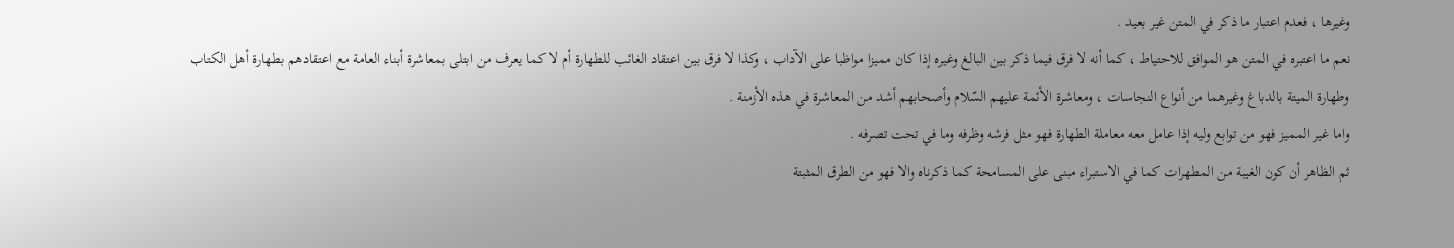وغيرها ، فعدم اعتبار ما ذكر في المتن غير بعيد .
نعم ما اعتبره في المتن هو الموافق للاحتياط ، كما أنه لا فرق فيما ذكر بين البالغ وغيره إذا كان مميزا مواظبا على الآداب ، وكذا لا فرق بين اعتقاد الغائب للطهارة أم لا كما يعرف من ابتلى بمعاشرة أبناء العامة مع اعتقادهم بطهارة أهل الكتاب وطهارة الميتة بالدباغ وغيرهما من أنواع النجاسات ، ومعاشرة الأئمة عليهم السّلام وأصحابهم أشد من المعاشرة في هذه الأزمنة .
واما غير المميز فهو من توابع وليه إذا عامل معه معاملة الطهارة فهو مثل فرشه وظرفه وما في تحت تصرفه .
ثم الظاهر أن كون الغيبة من المطهرات كما في الاستبراء مبنى على المسامحة كما ذكرناه والا فهو من الطرق المثبتة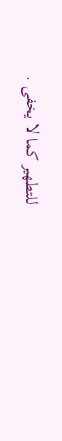للتطهير كما لا يخفى .